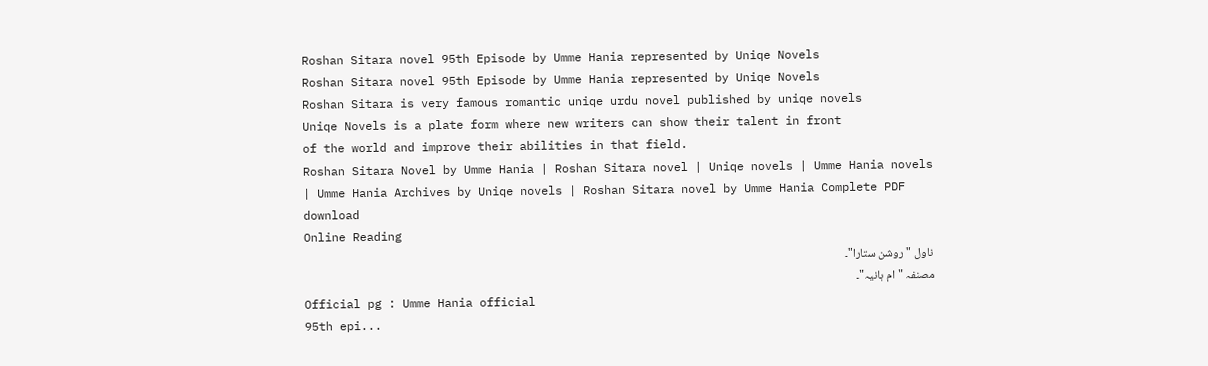Roshan Sitara novel 95th Episode by Umme Hania represented by Uniqe Novels
Roshan Sitara novel 95th Episode by Umme Hania represented by Uniqe Novels
Roshan Sitara is very famous romantic uniqe urdu novel published by uniqe novels
Uniqe Novels is a plate form where new writers can show their talent in front
of the world and improve their abilities in that field.
Roshan Sitara Novel by Umme Hania | Roshan Sitara novel | Uniqe novels | Umme Hania novels | Umme Hania Archives by Uniqe novels | Roshan Sitara novel by Umme Hania Complete PDF download
Online Reading
ناول "روشن ستارا"۔
مصنفہ "ام ہانیہ"۔
Official pg : Umme Hania official
95th epi...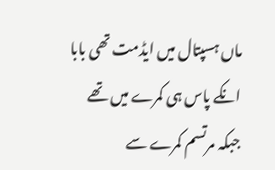ماں ہسپتال میں ایڈمت تھی بابا انکے پاس ہی کمرے میں تھے جبکہ مرتسم کمرے سے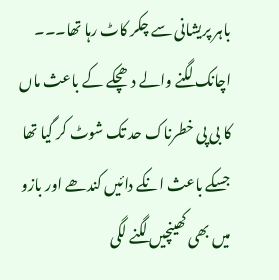باہر پریشانی سے چکر کاٹ رہا تھا۔۔۔
اچانک لگنے والے دھچکے کے باعث ماں کا بی پی خطرناک حد تک شوٹ کر گیا تھا جسکے باعث انکے دائیں کندھے اور بازو میں بھی کھینچیں لگنے لگی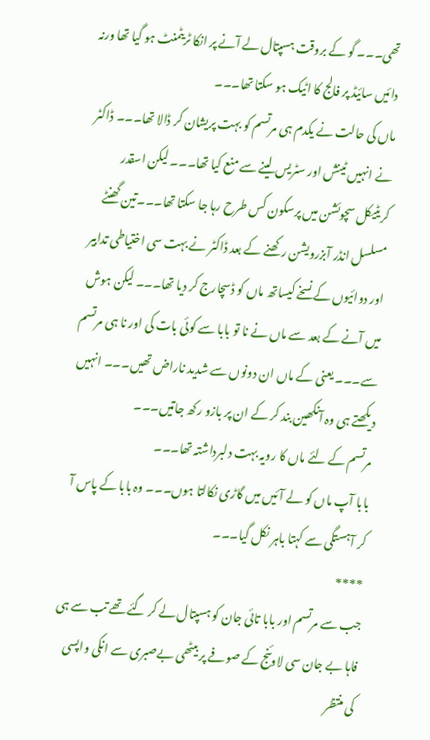تھی۔۔۔ گو کے بروقت ہسپتال لے آنے پر انکا ٹریٹمنٹ ہو گیا تھا ورنہ دائیں سائیڈ پر فالج کا اٹیک ہو سکتا تھا۔۔۔
ماں کی حالت نے یکدم ہی مرتسم کو بہت پریشان کر ڈالا تھا۔۔۔ ڈاکٹر نے انہیں ٹینش اور سٹریس لینے سے منع کیا تھا۔۔۔ لیکن اسقدر کریٹیکل سچوئشن میں پرسکون کس طرح رہا جا سکتا تھا۔۔۔تین گھنٹے مسلسل انڈر آبزرویشن رکھنے کے بعد ڈاکٹر نے بہت سی اختیاطی تدابیر اور دوائیوں کے نسخے کیساتھ ماں کو ڈسچارج کر دیا تھا۔۔۔ لیکن ہوش میں آنے کے بعد سے ماں نے نا تو بابا سے کوئی بات کی اور نا ہی مرتسم سے۔۔۔ یعنی کے ماں ان دونوں سے شدید ناراض تھیں۔۔۔ انہیں دیکھتے ہی وہ آنکھین بند کر کے ان پر بازو رکھ جاتیں۔۔۔
مرتسم کے لئے ماں کا رویہ بہت دلبرداشتہ تھا۔۔۔
بابا آپ ماں کو لے آئیں میں گاڑی نکالتا ہوں۔۔۔ وہ بابا کے پاس آ کر آہستگی سے کہتا باہر نکل گیا۔۔۔
****
جب سے مرتسم اور بابا تائی جان کو ہسپتال لے کر گئے تھے تب سے ہی فاہا بے جان سی لاوئنج کے صوفے پر بیٹھی بےصبری سے انکی واپسی کی منتظر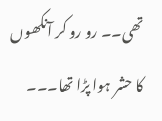تھی۔۔ رو رو کر آنکھوں کا حشر ہوا پڑا تھا۔۔۔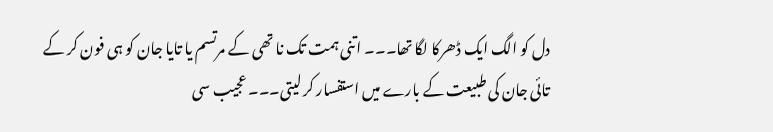دل کو الگ ایک ڈھرکا لگا تھا۔۔۔ اتنی ہمت تک نا تھی کے مرتسم یا تایا جان کو ہی فون کر کے تائی جان کی طبیعت کے بارے میں استفسار کر لیتی۔۔۔ عجیب سی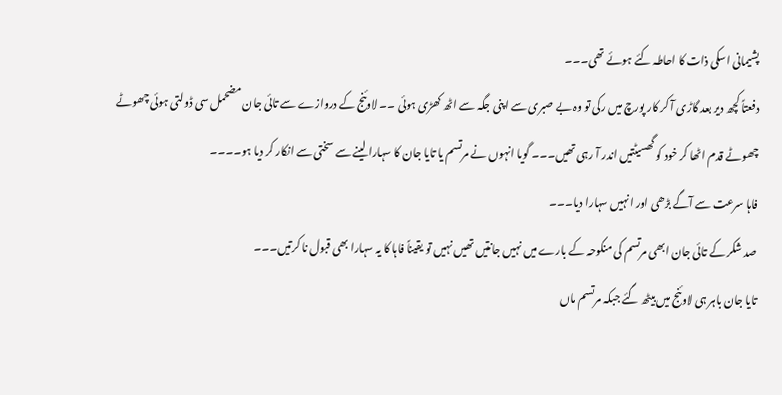پشیمانی اسکی ذات کا احاطہ کئے ہوئے تھی۔۔۔
دفعتاً کچھ دیر بعد گاڑی آ کر کار پورچ میں رکی تو وہ بے صبری سے اپنی جگہ سے اٹھ کھڑی ہوئی ۔۔ لاوئنج کے دروازے سے تائی جان مضحمل سی ڈولتی ہوئی چھوٹے چھوٹے قدم اٹھا کر خود کو گھسیٹتیں اندر آ رہی تھیں۔۔۔ گویا انہوں نے مرتسم یا تایا جان کا سہارا لینے سے سختی سے انکار کر دیا ہو۔۔۔۔
فاہا سرعت سے آگے بڑھی اور انہیں سہارا دیا۔۔۔
صد شکر کے تائی جان ابھی مرتسم کی منکوحہ کے بارے میں نہیں جانتیں تھیں نہیں تو یقیناً فاہا کا یہ سہارا بھی قبول نا کرتیں۔۔۔
تایا جان باہر ہی لاوئنج میں بیٹھ گئے جبکہ مرتسم ماں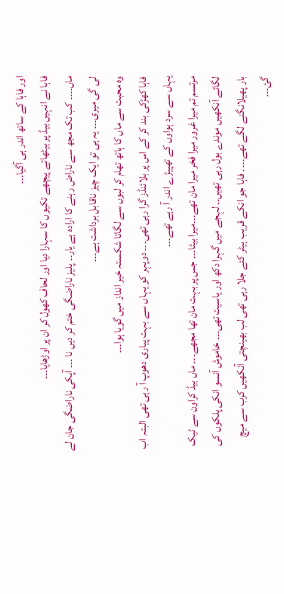اور فاہا کے ساتھ اندر ہی آگیا۔۔۔
فاہا نے انہیں بیڈ پر بیٹھاتے پیچھے تکیوں کا سہارا دیا اور لحاف کھول کر ان پر اوڑھایا۔۔۔
ماں۔۔۔۔ کب تک مجھ سے ناراض رہنے کا ارادہ ہے یار۔۔ پلیز ناراضگی ختم کر دیں نا ۔۔۔ آپکی ناراضگی جان لے لی گی میری۔۔۔ یہ ہی تو ایک چیز ناقابل برداشت ہے۔۔۔
وہ محبت سے ماں کا ہاتھ تھام کر لبوں سے لگاتا شکستہ خیر انداز میں گویا ہوا۔۔۔
فاہا کھڑکی بند کر کے اس پر بلائنڈز گرا رہی تھی۔۔۔ دوپہر کو یہاں سے بہت پیاری دھوپ آ رہی تھی البتہ اب یہاں سے سرد ہواوں کے تھپیڑے اندر آ رہے تھے۔۔۔
مرتسم تم میرا غرور میرا فخر میرا مان تھے۔۔۔میرا بیٹا۔۔۔ جس پر بہت مان تھا مجھے۔۔۔ ماں بیڈ کراون سے ٹیک لگائے آنکھیں موندے بول رہی تھیں۔۔ لہجے میں گہرا دکھ اور یاسیت تھی۔۔۔ خاموش آنسو انکی پلکوں کی بار پھیلانگنے لگے تھے۔۔۔۔ فاہا جو انکے قریب ہیٹر کئے جلا رہی تھی لب بھینچتی آنکھیں کرب سے میچ گئ۔۔۔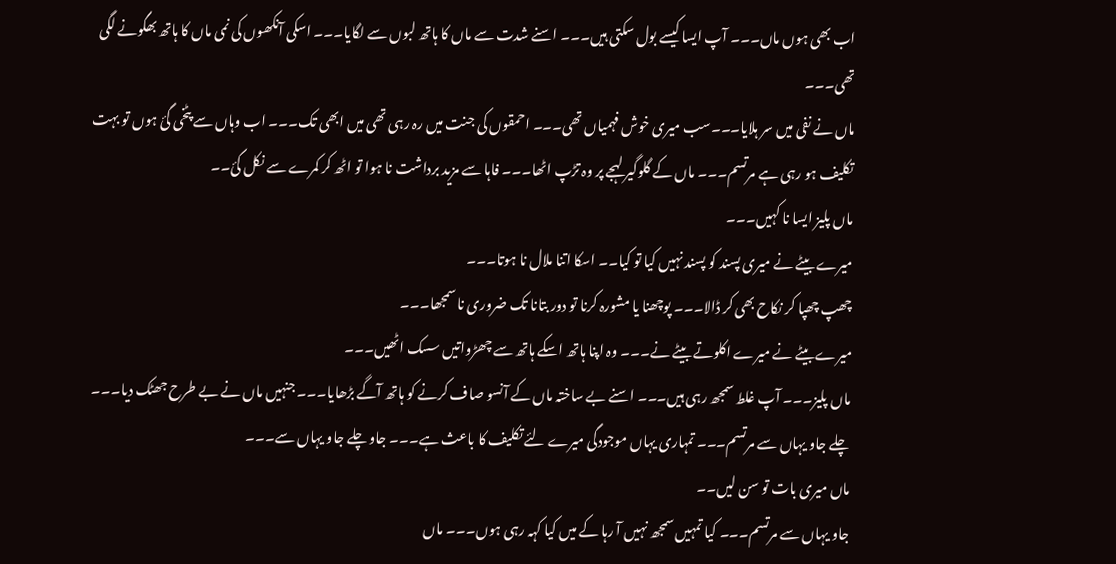اب بھی ہوں ماں۔۔۔ آپ ایسا کیسے بول سکتی ہیں۔۔۔ اسنے شدت سے ماں کا ہاتھ لبوں سے لگایا۔۔۔ اسکی آنکھوں کی نمی ماں کا ہاتھ بھگونے لگی تھی۔۔۔
ماں نے نفی میں سر ہلایا۔۔۔سب میری خوش فہمیاں تھی۔۔۔ احمقوں کی جنت میں رہ رہی تھی میں ابھی تک۔۔۔ اب وہاں سے پٹخی گئ ہوں تو بہت تکلیف ہو رہی ہے مرتسم۔۔۔ ماں کے گلوگیر لہجے پر وہ تڑپ اٹھا۔۔۔ فاہا سے مزید برداشت نا ہوا تو اٹھ کر کمرے سے نکل گئ۔۔
ماں پلیز ایسا نا کہیں۔۔۔
میرے بیٹے نے میری پسند کو پسند نہیں کیا تو کیا۔۔ اسکا اتنا ملال نا ہوتا۔۔۔
چھپ چھپا کر نکاح بھی کر ڈالا۔۔۔ پوچھنا یا مشورہ کرنا تو دور بتانا تک ضروری نا سمجھا۔۔۔
میرے بیٹے نے میرے اکلوتے بیٹے نے۔۔۔ وہ اپنا ہاتھ اسکے ہاتھ سے چھڑواتیں سسک اٹھیں۔۔۔
ماں پلیز۔۔۔ آپ غلط سمجھ رہی ہیں۔۔۔ اسنے بے ساختہ ماں کے آنسو صاف کرنے کو ہاتھ آگے بڑھایا۔۔۔ جنہیں ماں نے بے طرح جھٹک دیا۔۔۔
چلے جاو یہاں سے مرتسم۔۔۔ تمہاری یہاں موجودگی میرے لئے تکلیف کا باعث ہے۔۔۔ جاو چلے جاو یہاں سے۔۔۔
ماں میری بات تو سن لیں۔۔
جاو یہاں سے مرتسم۔۔۔ کیا تمہیں سمجھ نہیں آ رہا کے میں کیا کہہ رہی ہوں۔۔۔ ماں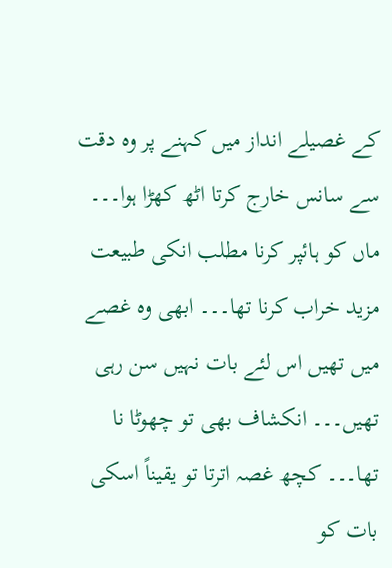کے غصیلے انداز میں کہنے پر وہ دقت سے سانس خارج کرتا اٹھ کھڑا ہوا۔۔۔ ماں کو ہائپر کرنا مطلب انکی طبیعت مزید خراب کرنا تھا۔۔۔ ابھی وہ غصے میں تھیں اس لئے بات نہیں سن رہی تھیں۔۔۔ انکشاف بھی تو چھوٹا نا تھا۔۔۔ کچھ غصہ اترتا تو یقیناً اسکی بات کو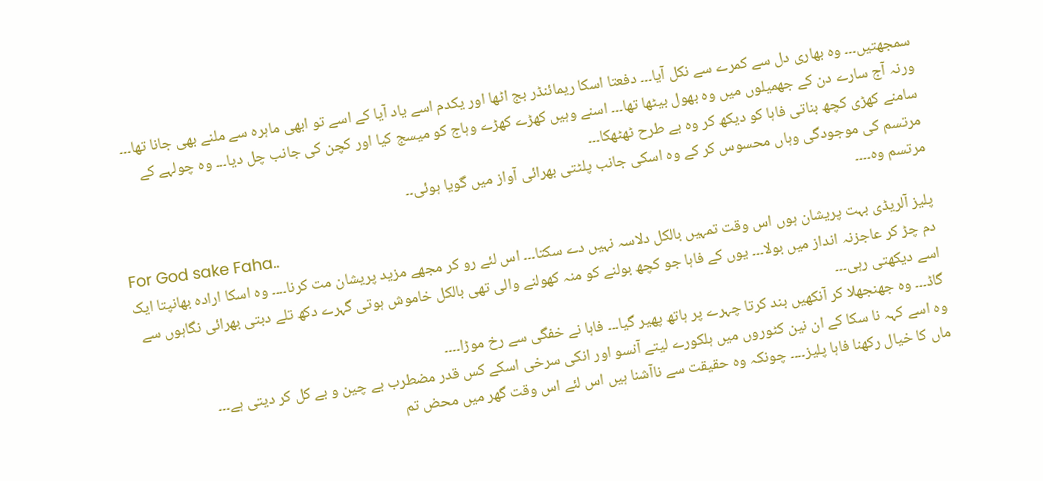سمجھتیں۔۔۔ وہ بھاری دل سے کمرے سے نکل آیا۔۔۔ دفعتا اسکا ریمائنڈر بج اٹھا اور یکدم اسے یاد آیا کے اسے تو ابھی ماہرہ سے ملنے بھی جانا تھا۔۔۔ ورنہ آج سارے دن کے جھمیلوں میں وہ بھول بیٹھا تھا۔۔۔ اسنے وہیں کھڑے کھڑے وہاج کو میسج کیا اور کچن کی جانب چل دیا۔۔۔ وہ چولہے کے سامنے کھڑی کچھ بناتی فاہا کو دیکھ کر وہ بے طرح ٹھٹھکا۔۔۔
مرتسم کی موجودگی وہاں محسوس کر کے وہ اسکی جانب پلٹتی بھرائی آواز میں گویا ہوئی۔۔
مرتسم وہ۔۔۔۔
For God sake Faha..
پلیز آلریڈی بہت پریشان ہوں اس وقت تمہیں بالکل دلاسہ نہیں دے سکتا۔۔۔ اس لئے رو کر مجھے مزید پریشان مت کرنا۔۔۔۔ وہ اسکا ارادہ بھانپتا ایک دم چڑ کر عاجزنہ انداز میں بولا۔۔۔ یوں کے فاہا جو کچھ بولنے کو منہ کھولنے والی تھی بالکل خاموش ہوتی گہرے دکھ تلے دبتی بھرائی نگاہوں سے اسے دیکھتی رہی۔۔۔
گاڈ۔۔۔ وہ جھنجھلا کر آنکھیں بند کرتا چہرے پر ہاتھ پھیر گیا۔۔۔ فاہا نے خفگی سے رخ موڑا۔۔۔۔
وہ اسے کہہ نا سکا کے ان نین کٹوروں میں ہلکورے لیتے آنسو اور انکی سرخی اسکے کس قدر مضطرب بے چین و بے کل کر دیتی ہے۔۔۔
ماں کا خیال رکھنا فاہا پلیز۔۔۔۔ چونکہ وہ حقیقت سے ناآشنا ہیں اس لئے اس وقت گھر میں محض تم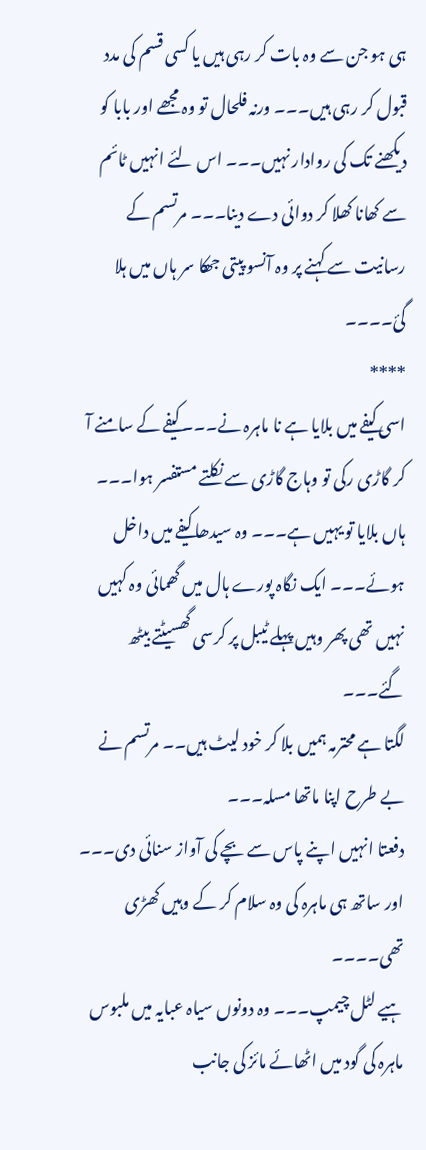ہی ہو جن سے وہ بات کر رہی ہیں یا کسی قسم کی مدد قبول کر رہی ہیں۔۔۔ ورنہ فلحال تو وہ مجھے اور بابا کو دیکھنے تک کی روادار نہیں۔۔۔ اس لئے انہیں ٹائم سے کھانا کھلا کر دوائی دے دینا۔۔۔ مرتسم کے رسانیت سے کہنے پر وہ آنسو پیتی جھکا سر ہاں میں ہلا گئ۔۔۔۔
****
اسی کیفے میں بلایا ہے نا ماہرہ نے۔۔۔ کیفے کے سامنے آ کر گاڑی رکی تو وہاج گاڑی سے نکلتے مستفسر ہوا۔۔۔
ہاں بلایا تو یہیں ہے۔۔۔ وہ سیدھا کیفے میں داخل ہوئے۔۔۔ ایک نگاہ پورے ہال میں گھمائی وہ کہیں نہیں تھی پھر وہیں پہلے ٹیبل پر کرسی گھسیٹتے بیٹھ گئے۔۔۔
لگتا ہے محترمہ ہمیں بلا کر خود لیٹ ہیں۔۔ مرتسم نے بے طرح اپنا ماتھا مسلہ۔۔۔
دفعتا انہیں اپنے پاس سے بچے کی آواز سنائی دی۔۔۔ اور ساتھ ہی ماہرہ کی وہ سلام کر کے وہیں کھڑی تھی۔۔۔۔
ہیے لٹل چیمپ۔۔۔ وہ دونوں سیاہ عبایہ میں ملبوس ماہرہ کی گود میں اٹھائے مائز کی جانب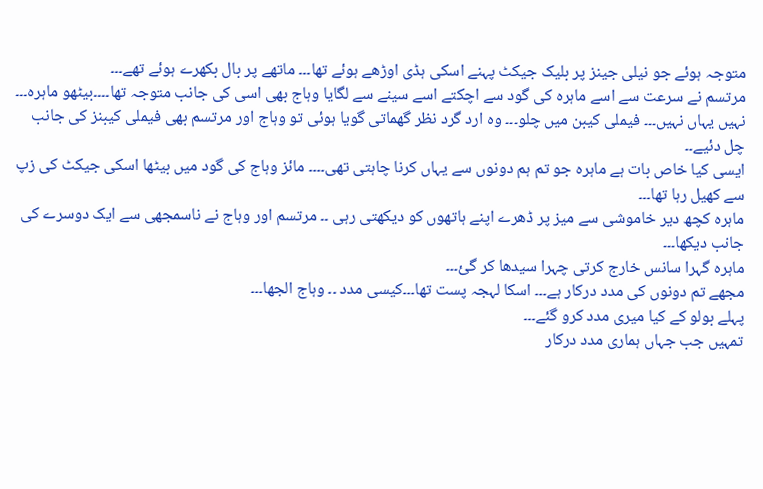متوجہ ہوئے جو نیلی جینز پر بلیک جیکٹ پہنے اسکی ہڈی اوڑھے ہوئے تھا۔۔۔ ماتھے پر بال بکھرے ہوئے تھے۔۔۔
مرتسم نے سرعت سے اسے ماہرہ کی گود سے اچکتے اسے سینے سے لگایا وہاج بھی اسی کی جانب متوجہ تھا۔۔۔۔بیٹھو ماہرہ۔۔۔
نہیں یہاں نہیں۔۔۔ فیملی کیبن میں چلو۔۔۔ وہ ارد گرد نظر گھماتی گویا ہوئی تو وہاج اور مرتسم بھی فیملی کیبنز کی جانب چل دئیے۔۔
ایسی کیا خاص بات ہے ماہرہ جو تم ہم دونوں سے یہاں کرنا چاہتی تھی۔۔۔۔ مائز وہاج کی گود میں بیٹھا اسکی جیکٹ کی زپ سے کھیل رہا تھا۔۔۔
ماہرہ کچھ دیر خاموشی سے میز پر ڈھرے اپنے ہاتھوں کو دیکھتی رہی ۔۔ مرتسم اور وہاج نے ناسمجھی سے ایک دوسرے کی جانب دیکھا۔۔۔
ماہرہ گہرا سانس خارج کرتی چہرا سیدھا کر گئ۔۔۔
مجھے تم دونوں کی مدد درکار ہے۔۔۔ اسکا لہجہ پست تھا۔۔۔کیسی مدد ۔۔ وہاج الجھا۔۔۔
پہلے بولو کے کیا میری مدد کرو گئے۔۔۔
تمہیں جب جہاں ہماری مدد درکار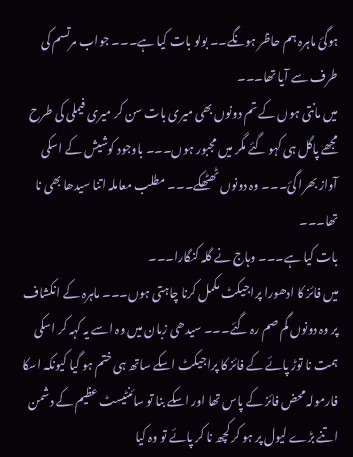ہوگئ ماہرہ ہم حاظر ہونگے۔۔ بولو بات کیا ہے۔۔۔ جواب مرتسم کی طرف سے آیا تھا۔۔۔
میں مانتی ہوں کے تم دونوں بھی میری بات سن کر میری فیملی کی طرح مجھے پاگل ہی کہو گئے مگر میں مجبور ہوں۔۔۔ باوجود کوشیش کے اسکی آواز بھرا گئ۔۔۔ وہ دونوں ٹھٹھکے۔۔۔ مطلب معاملہ اتنا سیدھا بھی نا تھا۔۔۔
بات کیا ہے۔۔۔ وہاج نے گلہ کنگارا۔۔۔
میں فائز کا ادھورا پراجیکٹ مکمل کرنا چاہتی ہوں۔۔۔ ماہرہ کے انکشاف پر وہ دونوں گم صم رہ گئے۔۔۔ سیدھی زبان میں وہ اسے یہ کہہ کر اسکی ہمت نا توڑ پائے کے فائز کا پراجیکٹ اسکے ساتھ ہی ختم ہو گیا کیونکہ اسکا فارمولہ محض فائز کے پاس تھا اور اسکے بنا تو سائنٹیسٹ عظیم کے دشمن اتنے بڑے لیول پر ہو کر کچھ نا کر پائے تو وہ کیا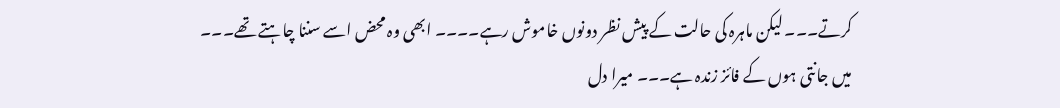کرتے۔۔۔ لیکن ماہرہ کی حالت کے پیش نظر دونوں خاموش رہے۔۔۔۔ ابھی وہ محض اسے سننا چاہتے تھے۔۔۔
میں جانتی ہوں کے فائز زندہ ہے۔۔۔ میرا دل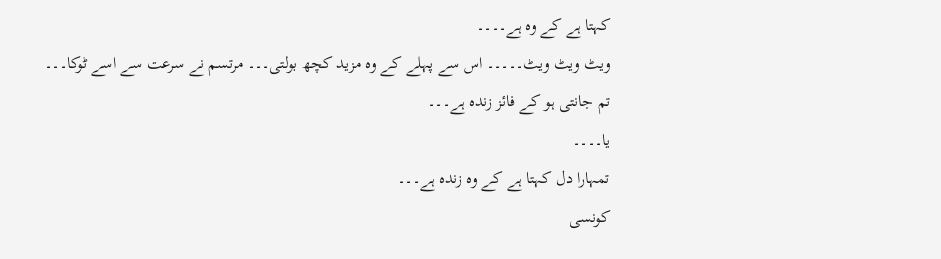کہتا ہے کے وہ ہے۔۔۔۔
ویٹ ویٹ ویٹ۔۔۔۔۔ اس سے پہلے کے وہ مزید کچھ بولتی۔۔۔ مرتسم نے سرعت سے اسے ٹوکا۔۔۔
تم جانتی ہو کے فائز زندہ ہے۔۔۔
یا۔۔۔۔
تمہارا دل کہتا ہے کے وہ زندہ ہے۔۔۔
کونسی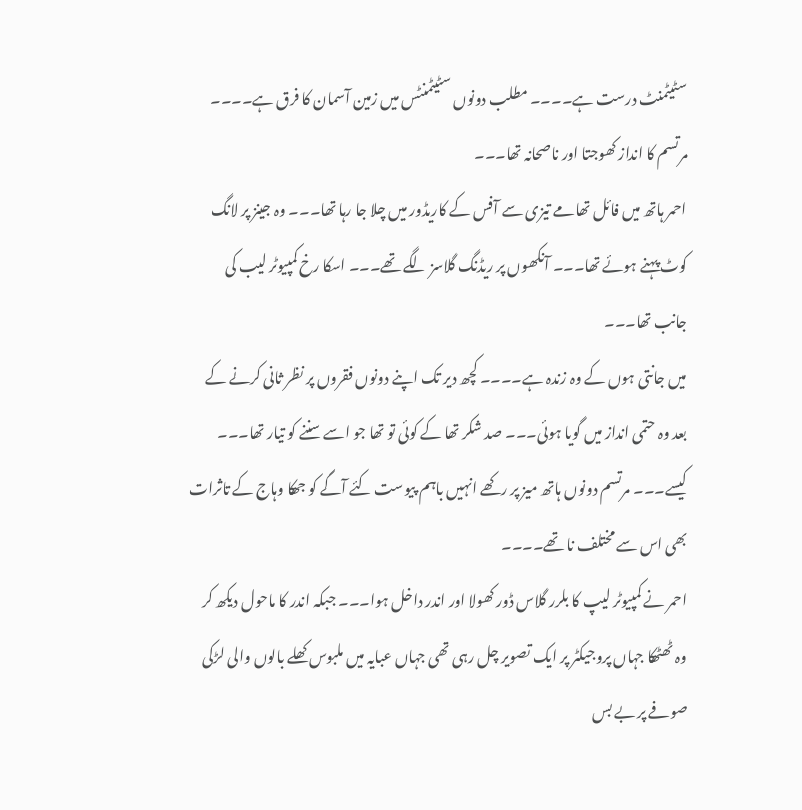سٹیٹمنٹ درست ہے۔۔۔۔ مطلب دونوں سٹیٹمنٹس میں زمین آسمان کا فرق ہے۔۔۔۔ مرتسم کا انداز کھوجتا اور ناصحانہ تھا۔۔۔
احمر ہاتھ میں فائل تھامے تیزی سے آفس کے کاریڈور میں چلا جا رہا تھا۔۔۔ وہ جینز پر لانگ کوٹ پہنے ہوئے تھا۔۔۔ آنکھوں پر ریڈنگ گلاسز لگے تھے۔۔۔ اسکا رخ کمپیوٹر لیب کی جانب تھا۔۔۔
میں جانتی ہوں کے وہ زندہ ہے۔۔۔۔ کچھ دیر تک اپنے دونوں فقروں پر نظر ثانی کرنے کے بعد وہ حتمی انداز میں گویا ہوئی۔۔۔ صد شکر تھا کے کوئی تو تھا جو اسے سننے کو تیار تھا۔۔۔
کیسے۔۔۔ مرتسم دونوں ہاتھ میز پر رکھے انہیں باہم پیوست کئے آگے کو جھکا وہاج کے تاثرات بھی اس سے مختلف نا تھے۔۔۔۔
احمر نے کمپیوٹر لیپ کا بلرر گلاس ڈور کھولا اور اندر داخل ہوا۔۔۔ جبکہ اندر کا ماحول دیکھ کر وہ ٹھٹھکا جہاں پروجیکٹر پر ایک تصویر چل رہی تھی جہاں عبایہ میں ملبوس کھلے بالوں والی لڑکی صوفے پر بے بس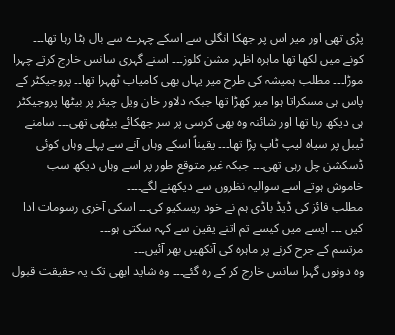پڑی تھی اور میر اس پر جھکا انگلی سے اسکے چہرے سے بال ہٹا رہا تھا۔۔۔ کونے میں لکھا تھا ماہرہ اظہر مشن کلوز۔۔۔ اسنے گہری سانس خارج کرتے چہرا موڑا۔۔۔ مطلب ہمیشہ کی طرح میر یہاں بھی کامیاب ٹھہرا تھا۔۔ پروجیکٹر کے پاس ہی مسکراتا ہوا میر کھڑا تھا جبکہ دلاور خان ویل چیئر پر بیٹھا پروجیکٹر ہی دیکھ رہا تھا اور شائنہ وہ بھی کرسی پر سر جھکائے بیٹھی تھی۔۔۔ سامنے ٹیبل پر سیاہ لیپ ٹاپ پڑا تھا۔۔۔ یقیناً اسکے وہاں آنے سے پہلے وہاں کوئی ڈسکشن چل رہی تھی۔۔۔ جبکہ غیر متوقع طور پر اسے وہاں دیکھ سب خاموش ہوتے اسے سوالیہ نظروں سے دیکھنے لگے۔۔۔۔
مطلب فائز کی ڈیڈ باڈی ہم نے خود ریسکیو کی۔۔۔ اسکی آخری رسومات ادا کیں ۔۔۔ ایسے میں کیسے تم اتنے یقین سے کہہ سکتی ہو۔۔۔
مرتسم کے جرح کرنے پر ماہرہ کی آنکھیں بھر آئیں۔۔۔
وہ دونوں گہرا سانس خارج کر کے رہ گئے۔۔۔ وہ شاید ابھی تک یہ حقیقت قبول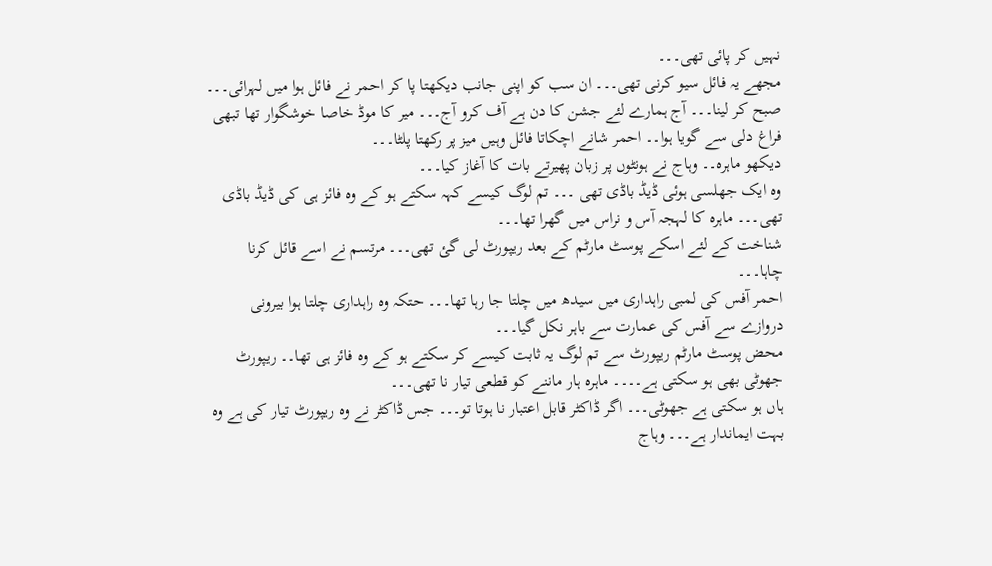نہیں کر پائی تھی۔۔۔
مجھے یہ فائل سیو کرنی تھی۔۔۔ ان سب کو اپنی جانب دیکھتا پا کر احمر نے فائل ہوا میں لہرائی۔۔۔
صبح کر لینا۔۔۔ آج ہمارے لئے جشن کا دن ہے آف کرو آج۔۔۔ میر کا موڈ خاصا خوشگوار تھا تبھی فراغ دلی سے گویا ہوا۔۔ احمر شانے اچکاتا فائل وہیں میز پر رکھتا پلٹا۔۔۔
دیکھو ماہرہ۔۔ وہاج نے ہونٹوں پر زبان پھیرتے بات کا آغاز کیا۔۔۔
وہ ایک جھلسی ہوئی ڈیڈ باڈی تھی ۔۔۔ تم لوگ کیسے کہہ سکتے ہو کے وہ فائز ہی کی ڈیڈ باڈی تھی۔۔۔ ماہرہ کا لہجہ آس و نراس میں گھرا تھا۔۔۔
شناخت کے لئے اسکے پوسٹ مارٹم کے بعد ریپورٹ لی گئ تھی۔۔۔ مرتسم نے اسے قائل کرنا چاہا۔۔۔
احمر آفس کی لمبی راہداری میں سیدھ میں چلتا جا رہا تھا۔۔۔ حتکہ وہ راہداری چلتا ہوا بیرونی دروازے سے آفس کی عمارت سے باہر نکل گیا۔۔۔
محض پوسٹ مارٹم ریپورٹ سے تم لوگ یہ ثابت کیسے کر سکتے ہو کے وہ فائز ہی تھا۔۔ ریپورٹ جھوٹی بھی ہو سکتی ہے۔۔۔۔ ماہرہ ہار ماننے کو قطعی تیار نا تھی۔۔۔
ہاں ہو سکتی ہے جھوٹی۔۔۔ اگر ڈاکٹر قابل اعتبار نا ہوتا تو۔۔۔ جس ڈاکٹر نے وہ ریپورٹ تیار کی ہے وہ بہت ایماندار ہے۔۔۔ وہاج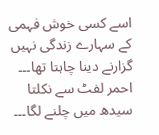اسے کسی خوش فہمی کے سہارے زندگی نہیں گزارنے دینا چاہتا تھا۔۔۔
احمر لفٹ سے نکلتا سیدھ میں چلنے لگا۔۔۔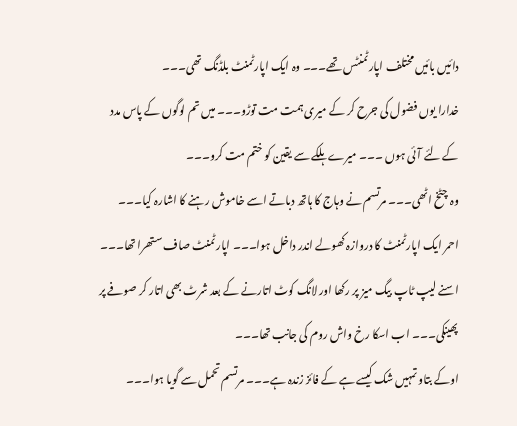دائیں بائیں مختلف اپارٹمنٹس تھے۔۔۔ وہ ایک اپارٹمنٹ بلڈنگ تھی۔۔۔
خدارا یوں فضول کی جرح کر کے میری ہمت مت توڑو۔۔۔ میں تم لوگوں کے پاس مدد کے لئے آئی ہوں ۔۔۔ میرے ہلکے سے یقین کو ختم مت کرو۔۔۔
وہ چٹخ اٹھی۔۔۔ مرتسم نے وہاج کا ہاتھ دباتے اسے خاموش رہنے کا اشارہ کیا۔۔۔
احمر ایک اپارٹمنٹ کا دروازہ کھولے اندر داخل ہوا۔۔۔ اپارٹمنٹ صاف ستھرا تھا۔۔۔ اسنے لیپ ٹاپ بیگ میز پر رکھا اور لانگ کوٹ اتارنے کے بعد شرٹ بھی اتار کر صوفے پر پھینکی۔۔۔ اب اسکا رخ واش روم کی جانب تھا۔۔۔
اوکے بتاو تمہیں شک کیسے ہے کے فائز زندہ ہے۔۔۔ مرتسم تحمل سے گویا ہوا۔۔۔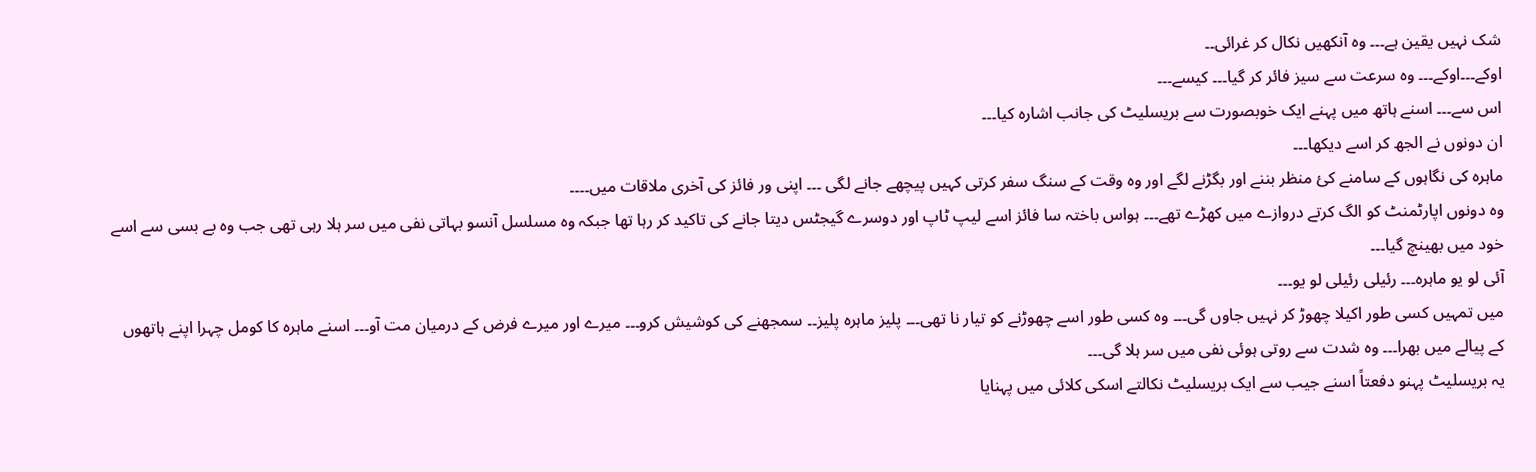شک نہیں یقین ہے۔۔۔ وہ آنکھیں نکال کر غرائی۔۔
اوکے۔۔۔اوکے۔۔۔ وہ سرعت سے سیز فائر کر گیا۔۔۔ کیسے۔۔۔
اس سے۔۔۔ اسنے ہاتھ میں پہنے ایک خوبصورت سے بریسلیٹ کی جانب اشارہ کیا۔۔۔
ان دونوں نے الجھ کر اسے دیکھا۔۔۔
ماہرہ کی نگاہوں کے سامنے کئ منظر بننے اور بگڑنے لگے اور وہ وقت کے سنگ سفر کرتی کہیں پیچھے جانے لگی ۔۔۔ اپنی ور فائز کی آخری ملاقات میں۔۔۔۔
وہ دونوں اپارٹمنٹ کو الگ کرتے دروازے میں کھڑے تھے۔۔۔ ہواس باختہ سا فائز اسے لیپ ٹاپ اور دوسرے گیجٹس دیتا جانے کی تاکید کر رہا تھا جبکہ وہ مسلسل آنسو بہاتی نفی میں سر ہلا رہی تھی جب وہ بے بسی سے اسے خود میں بھینچ گیا۔۔۔
آئی لو یو ماہرہ۔۔۔ رئیلی رئیلی لو یو۔۔۔
میں تمہیں کسی طور اکیلا چھوڑ کر نہیں جاوں گی۔۔۔ وہ کسی طور اسے چھوڑنے کو تیار نا تھی۔۔۔ پلیز ماہرہ پلیز۔۔ سمجھنے کی کوشیش کرو۔۔۔ میرے اور میرے فرض کے درمیان مت آو۔۔۔ اسنے ماہرہ کا کومل چہرا اپنے ہاتھوں کے پیالے میں بھرا۔۔۔ وہ شدت سے روتی ہوئی نفی میں سر ہلا گی۔۔۔
یہ بریسلیٹ پہنو دفعتاً اسنے جیب سے ایک بریسلیٹ نکالتے اسکی کلائی میں پہنایا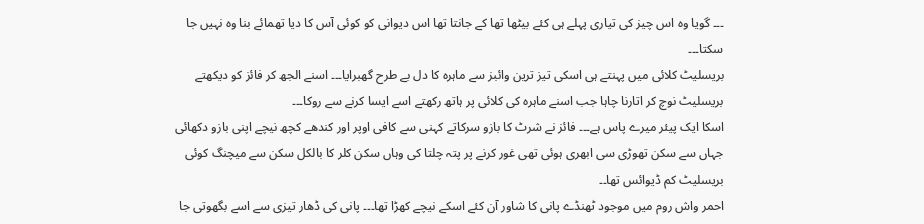۔۔۔ گویا وہ اس چیز کی تیاری پہلے ہی کئے بیٹھا تھا کے جانتا تھا اس دیوانی کو کوئی آس کا دیا تھمائے بنا وہ نہیں جا سکتا۔۔۔
بریسلیٹ کلائی میں پہنتے ہی اسکی تیز ترین وائبز سے ماہرہ کا دل بے طرح گھبرایا۔۔۔ اسنے الجھ کر فائز کو دیکھتے بریسلیٹ نوچ کر اتارنا چاہا جب اسنے ماہرہ کی کلائی پر ہاتھ رکھتے اسے ایسا کرنے سے روکا۔۔۔
اسکا ایک پیئر میرے پاس ہے۔۔۔ فائز نے شرٹ کا بازو سرکاتے کہنی سے کافی اوپر اور کندھے کچھ نیچے اپنی بازو دکھائی جہاں سے سکن تھوڑی سی ابھری ہوئی تھی غور کرنے پر پتہ چلتا کی وہاں سکن کلر کا بالکل سکن سے میچنگ کوئی بریسلیٹ کم ڈیوائس تھا۔۔
احمر واش روم میں موجود ٹھنڈے پانی کا شاور آن کئے اسکے نیچے کھڑا تھا۔۔۔ پانی کی ڈھار تیزی سے اسے بگھوتی جا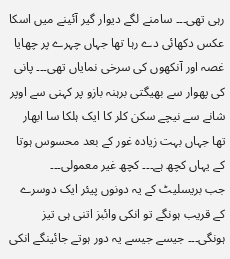رہی تھی۔۔۔ سامنے لگے دیوار گیر آئینے میں اسکا عکس دکھائی دے رہا تھا جہاں چہرے پر چھایا غصہ اور آنکھوں کی سرخی نمایاں تھی۔۔۔ پانی کی پھوار سے بھیگتی برہنہ بازو پر کہنی سے اوپر شانے سے نیچے سکن کلر کا ایک ہلکا سا ابھار تھا جہاں بہت زیادہ غور کے بعد محسوس ہوتا کے یہاں کچھ ہے۔۔۔ کچھ غیر معمولی۔۔۔
جب بریسلیٹ کے یہ دونوں پیئر ایک دوسرے کے قریب ہونگے تو انکی وائبز اتنی ہی تیز ہونگی۔۔۔ جیسے جیسے یہ دور ہوتے جائینگے انکی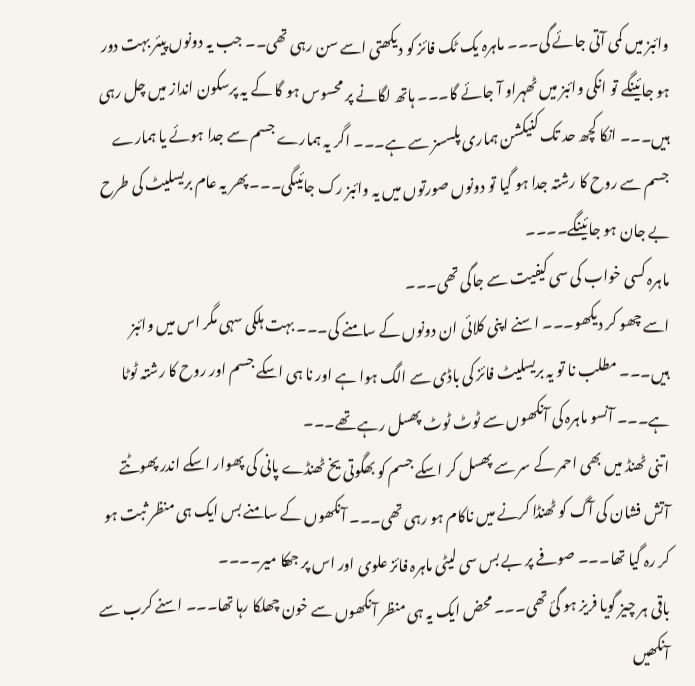وائبز میں کمی آتی جائے گی۔۔۔ ماہرہ یک ٹک فائز کو دیکھتی اسے سن رہی تھی۔۔ جب یہ دونوں پیئر بہت دور ہو جائینگے تو انکی وائبز میں ٹھہراو آ جائے گا۔۔۔ ہاتھ لگانے پر محسوس ہو گا کے یہ پرسکون انداز میں چل رہی ہیں۔۔۔ انکا کچھ حد تک کنیکشن ہماری پلسسز سے ہے۔۔۔ اگر یہ ہمارے جسم سے جدا ہوئے یا ہمارے جسم سے روح کا رشتہ جدا ہو گیا تو دونوں صورتوں میں یہ وائبز رک جائیںگی۔۔۔ پھر یہ عام بریسلیٹ کی طرح بے جان ہو جائینگے۔۔۔۔
ماہرہ کسی خواب کی سی کیفیت سے جاگی تھی۔۔۔
اسے چھو کر دیکھو۔۔۔ اسنے اپنی کلائی ان دونوں کے سامنے کی۔۔۔ بہت ہلکی سہی مگر اس میں وائبز ہیں۔۔۔ مطلب نا تو یہ بریسلیٹ فائز کی باڈی سے الگ ہوا ہے اور نا ہی اسکے جسم اور روح کا رشتہ ٹوٹا ہے۔۔۔ آنسو ماہرہ کی آنکھوں سے ٹوٹ ٹوٹ پھسل رہے تھے۔۔۔
اتنی ٹھنڈ میں بھی احمر کے سر سے پھسل کر اسکے جسم کو بھگوتی یخ ٹھنڈے پانی کی پھوار اسکے اندر پھوٹتے آتش فشان کی آگ کو ٹھنڈا کرنے میں ناکام ہو رہی تھی۔۔۔ آنکھوں کے سامنے بس ایک ہی منظر ثبت ہو کر رہ گیا تھا۔۔۔ صوفے پر بے بس سی لیٹی ماہرہ فائز علوی اور اس پر جھکا میر۔۔۔۔
باقی ہر چیز گویا فریز ہو گئ تھی۔۔۔ محض ایک یہ ہی منظر آنکھوں سے خون چھلکا رہا تھا۔۔۔ اسنے کرب سے آنکھیں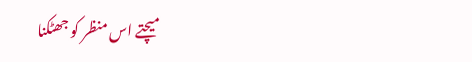میچتے اس منظر کو جھٹکنا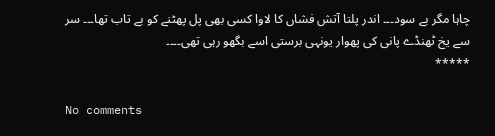چاہا مگر بے سود۔۔۔ اندر پلتا آتش فشاں کا لاوا کسی بھی پل پھٹنے کو بے تاب تھا۔۔۔ سر سے یخ ٹھنڈے پانی کی پھوار یونہی برستی اسے بگھو رہی تھی۔۔۔۔
*****

No comments